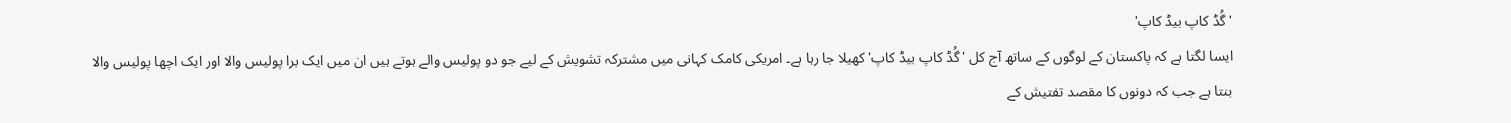'گُڈ کاپ بیڈ کاپ'
ایسا لگتا ہے کہ پاکستان کے لوگوں کے ساتھ آج کل 'گُڈ کاپ بیڈ کاپ' کھیلا جا رہا ہے۔ امریکی کامک کہانی میں مشترکہ تشویش کے لیے جو دو پولیس والے ہوتے ہیں ان میں ایک برا پولیس والا اور ایک اچھا پولیس والا بنتا ہے جب کہ دونوں کا مقصد تفتیش کے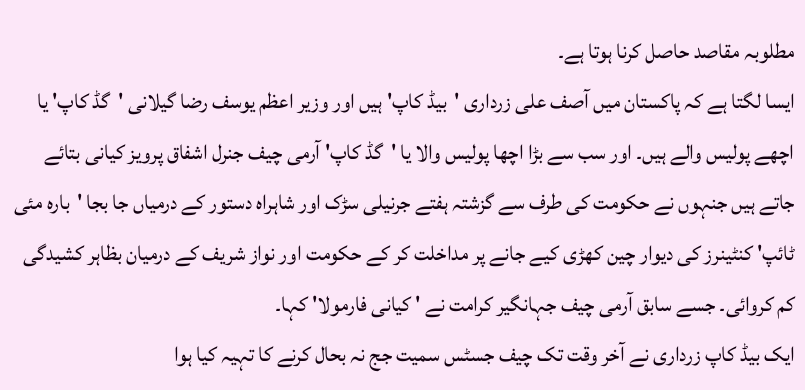مطلوبہ مقاصد حاصل کرنا ہوتا ہے۔
ایسا لگتا ہے کہ پاکستان میں آصف علی زرداری 'بیڈ کاپ' ہیں اور وزیر اعظم یوسف رضا گیلانی 'گڈ کاپ' یا اچھے پولیس والے ہیں۔ اور سب سے بڑا اچھا پولیس والا یا 'گڈ کاپ' آرمی چیف جنرل اشفاق پرویز کیانی بتائے جاتے ہیں جنہوں نے حکومت کی طرف سے گزشتہ ہفتے جرنیلی سڑک اور شاہراہ دستور کے درمیاں جا بجا 'بارہ مئی ٹائپ' کنٹینرز کی دیوار چین کھڑی کیے جانے پر مداخلت کر کے حکومت اور نواز شریف کے درمیان بظاہر کشیدگی کم کروائی۔ جسے سابق آرمی چیف جہانگیر کرامت نے ' کیانی فارمولا' کہا۔
ایک بیڈ کاپ زرداری نے آخر وقت تک چیف جسٹس سمیت جج نہ بحال کرنے کا تہیہ کیا ہوا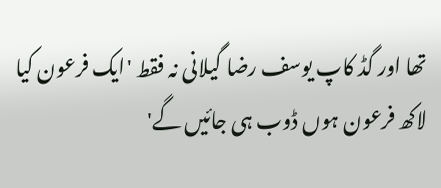تھا اور گڈ کاپ یوسف رضا گیلانی نہ فقط 'ایک فرعون کیا لاکھ فرعون ہوں ڈوب ہی جائيں گے'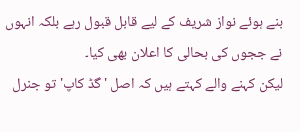بنے ہوئے نواز شریف کے لیے قابل قبول رہے بلکہ انہوں نے ججوں کی بحالی کا اعلان بھی کیا۔
لیکن کہنے والے کہتے ہیں کہ اصل 'گڈ کاپ' تو جنرل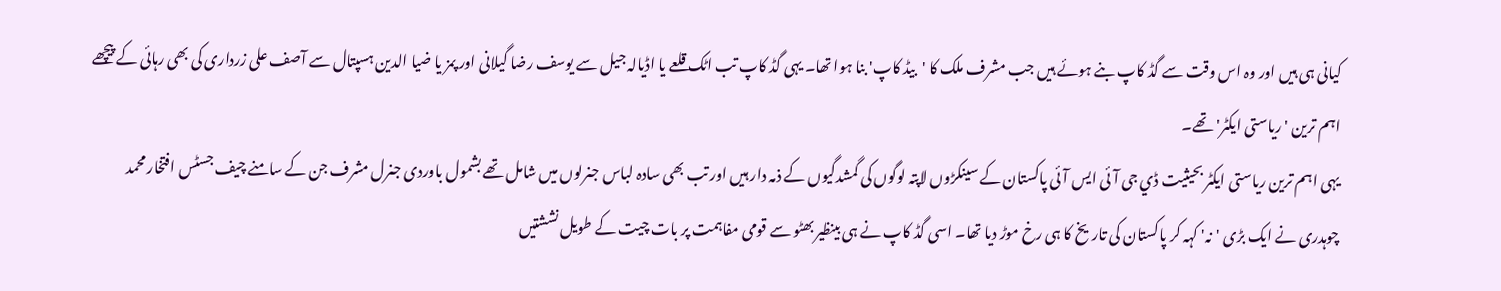کیانی ہی ہیں اور وہ اس وقت سے گڈ کاپ بنے ہوئے ہیں جب مشرف ملک کا 'بیڈ کاپ' بنا ہوا تھا۔ یہی گڈ کاپ تب اٹک قلعے یا اڈیالہ جیل سے یوسف رضا گیلانی اور پمز یا ضیا الدین ہسپتال سے آصف علی زرداری کی بھی رہائی کے پیچھے اہم ترین 'ریاستی ایکٹر' تھے۔
یہی اہم ترین ریاستی ایکٹر بحیثیت ڈي جی آئی ایس آئی پاکستان کے سینکڑوں لاپتہ لوگوں کی گمشدگیوں کے ذمہ دار ہیں اور تب بھی سادہ لباس جنرلوں میں شامل تھے بشمول باوردی جنرل مشرف جن کے سامنے چیف جسٹس افتخار محمد چوہدری نے ایک بڑی 'نہ' کہہ کر پاکستان کی تاریخ کا ہی رخ موڑ دیا تھا۔ اسی گڈ کاپ نے ہی بینظیر بھٹو سے قومی مفاہمت پر بات چیت کے طویل نششتیں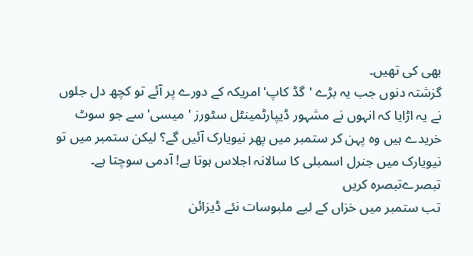بھی کی تھیں۔
گزشتہ دنوں جب یہ بڑے 'گڈ کاپ' امریکہ کے دورے پر آئے تو کچھ دل جلوں نے یہ اڑایا کہ انہوں نے مشہور ڈیپارٹمینٹل سٹورز 'میسی' سے جو سوٹ خریدے ہیں وہ پہن کر ستمبر میں پھر نیویارک آئيں گے؟ لیکن ستمبر میں تو نیویارک میں جنرل اسمبلی کا سالانہ اجلاس ہوتا ہے! آدمی سوچتا ہے۔
تبصرےتبصرہ کریں
تب ستمبر ميں خزاں کے لیے ملبوسات نئے ڈيزائن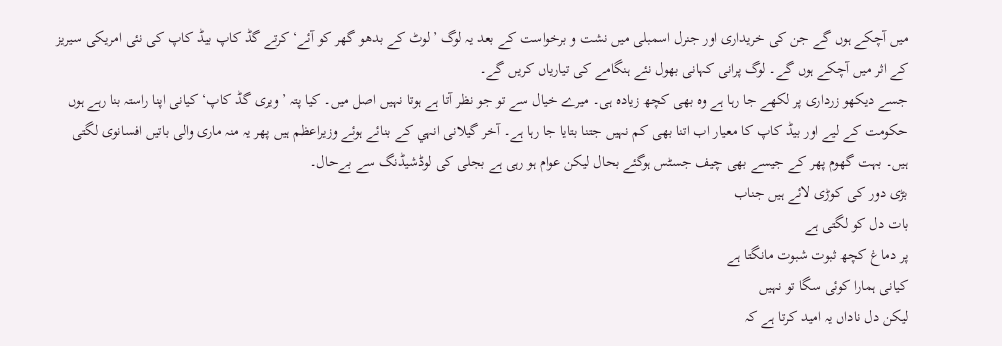ميں آچکے ہوں گے جن کی خريداری اور جنرل اسمبلی ميں نشت و برخواست کے بعد يہ لوگ ’لوٹ کے بدھو گھر کو آئے‘ کرتے گڈ کاپ بيڈ کاپ کی نئی امريکی سيريز کے اثر ميں آچکے ہوں گے۔ لوگ پرانی کہانی بھول نئے ہنگامے کی تيارياں کريں گے۔
جسے ديکھو زرداری پر لکھے جا رہا ہے وہ بھی کچھ زيادہ ہی۔ ميرے خيال سے تو جو نظر آتا ہے ہوتا نہيں اصل ميں۔ کيا پتہ ’ويری گڈ کاپ‘ کيانی اپنا راستہ بنا رہے ہوں حکومت کے ليے اور بيڈ کاپ کا معیار اب اتنا بھی کم نہيں جتنا بتايا جا رہا ہے۔ آخر گيلانی انہي کے بنائے ہوئے وزيراعظم ہيں پھر يہ منہ ماری والی باتيں افسانوی لگتی ہیں۔ بہت گھوم پھر کے جيسے بھی چيف جسٹس ہوگئے بحال ليکن عوام ہو رہی ہے بجلی کی لوڈشيڈنگ سے بےحال۔
بڑی دور کی کوڑی لائے ہیں جناب
بات دل کو لگتی ہے
پر دماغ کچھ ثبوت شبوت مانگتا ہے
کیانی ہمارا کوئی سگا تو نہیں
لیکن دل ناداں یہ امید کرتا ہے کہ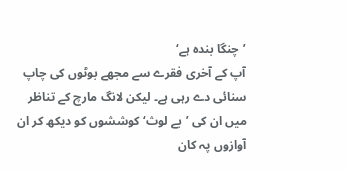’چنگا بندہ ہے‘
آپ کے آخری فقرے سے مجھے بوٹوں کی چاپ سنائی دے رہی ہے۔ لیکن لانگ مارچ کے تناظر میں ان کی ’بے لوث‘ کوششوں کو دیکھ کر ان آوازوں پہ کان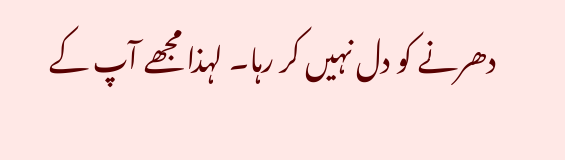دھرنے کو دل نہیں کر رہا۔ لہذا مجھے آپ کے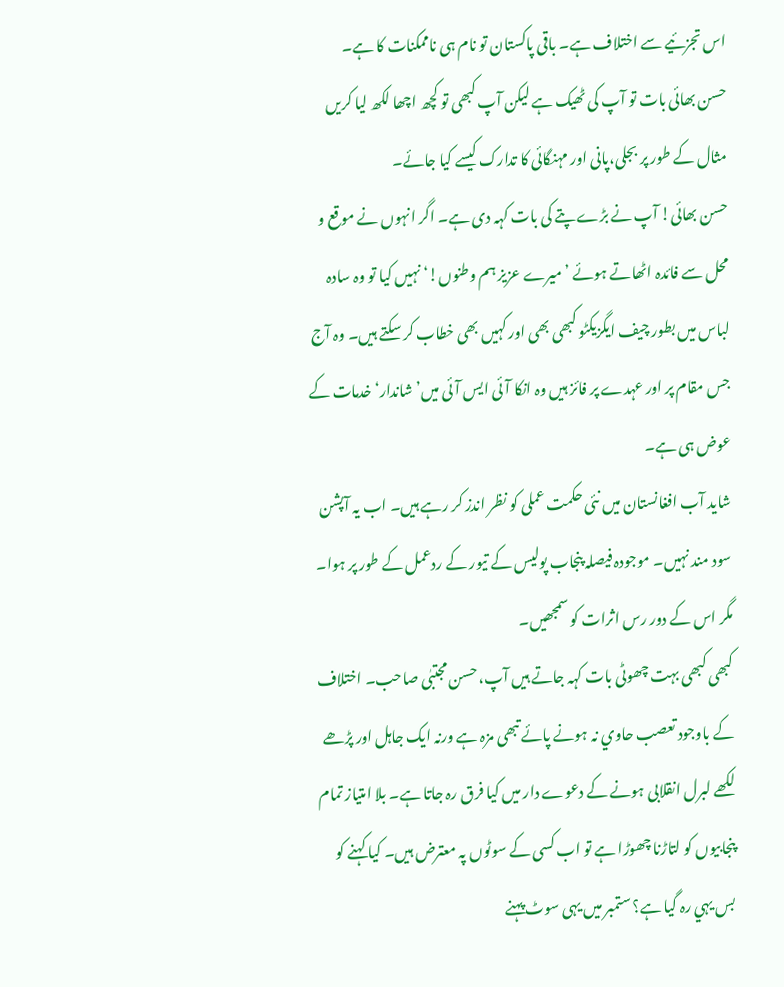اس تجزئیے سے اختلاف ہے۔ باقی پاکستان تو نام ہی ناممکنات کا ہے۔
حسن بھائی بات تو آپ کی ٹھيک ہے ليکن آپ کبھی تو کچھ اچھا لکھ ليا کريں مثال کے طور پر بجلی،پانی اور مہنگائی کا تدارک کيسے کيا جائے۔
حسن بھائی! آپ نے بڑے پتے کی بات کہہ دی ہے۔ اگر انہوں نے موقع و محل سے فائدہ اٹھاتے ہوئے ’ميرے عزيز ہم وطنوں!‘ نہيں کيا تو وہ سادہ لباس ميں بطور چيف ايگزيکٹو کبھی بھی اور کہيں بھی خطاب کر سکتے ہيں۔ وہ آج جس مقام پر اور عہدے پر فائز ہيں وہ انکا آئی ايس آئی ميں’شاندار‘ خدمات کے عوض ہی ہے۔
شايد آب افغانستان ميں نئی حکمت عملی کو نظر اندز کر رہے ہيں۔ اب يہ آپشن سود مند نہيں۔ موجودہ فيصلہ پنجاب پوليس کے تيور کے ردعمل کے طور پر ہوا۔ مگر اس کے دور رس اثرات کو سمجھيں۔
کبھی کبھی بہت چھوٹی بات کہہ جاتے ہيں آپ، حسن مجتبٰی صاحب۔ اختلاف کے باوجود تعصب حاوي نہ ہونے پائے تبھی مزہ ہے ورنہ ايک جاہل اور پڑھے لکھے لبرل انقلابی ہونے کے دعوے دار ميں کيا فرق رہ جاتا ہے۔ بلا امتياز تمام پنجابيوں کو لتاڑنا چھوڑا ہے تو اب کسی کے سوٹوں پہ معترض ہيں۔ کيا کہنے کو بس يہي رہ گيا ہے؟ ستمبر ميں يہی سوٹ پہنے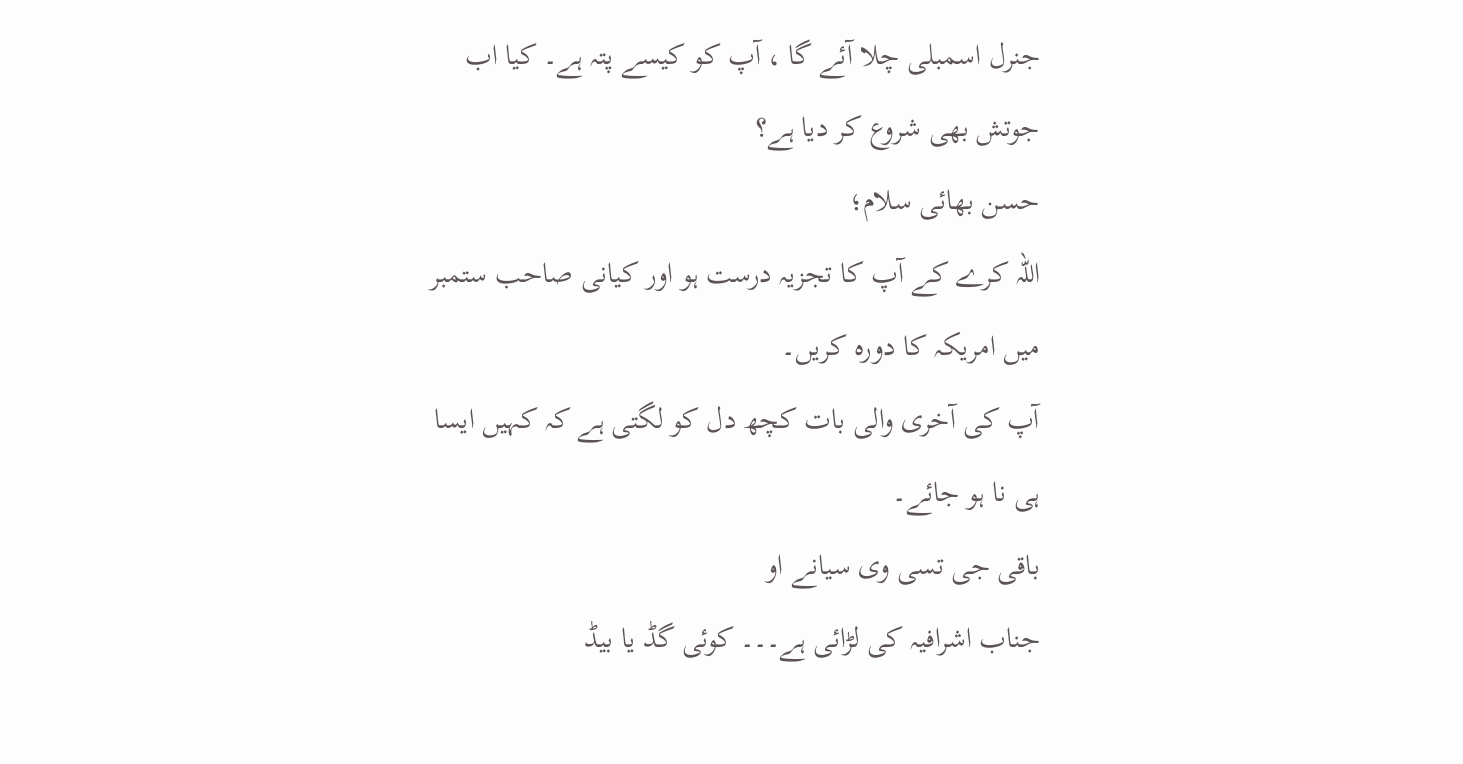جنرل اسمبلی چلا آئے گا ، آپ کو کيسے پتہ ہے۔ کيا اب جوتش بھی شروع کر ديا ہے؟
حسن بھائی سلام؛
اللہ کرے کے آپ کا تجزيہ درست ہو اور کيانی صاحب ستمبر ميں امريکہ کا دورہ کريں۔
آپ کی آخری والی بات کچھ دل کو لگتی ہے کہ کہیں ایسا ہی نا ہو جائے۔
باقی جی تسی وی سیانے او
جناب اشرافیہ کی لڑائی ہے۔۔۔ کوئی گڈ یا بیڈ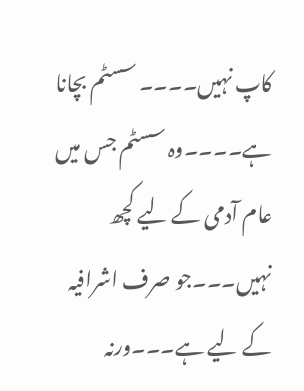کاپ نہیں۔۔۔۔ سسٹم بچانا ہے۔۔۔۔وہ سسٹم جس میں عام آدمی کے لیے کچھ نہیں۔۔۔جو صرف اشرافیہ کے لیے ہے۔۔۔ورنہ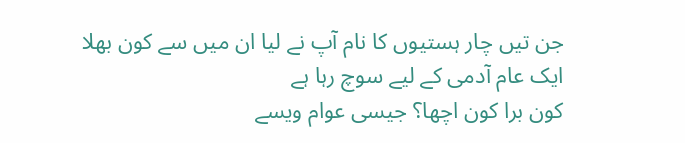جن تیں چار ہستیوں کا نام آپ نے لیا ان میں سے کون بھلا ایک عام آدمی کے لیے سوچ رہا ہے
کون برا کون اچھا؟ جيسی عوام ويسے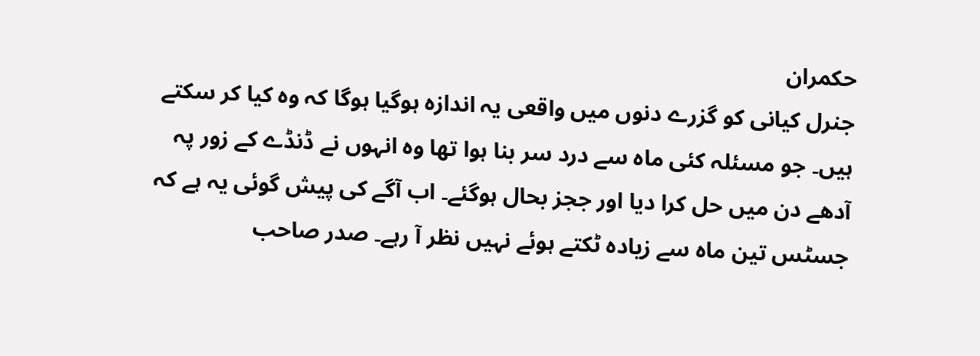حکمران
جنرل کيانی کو گزرے دنوں ميں واقعی يہ اندازہ ہوگيا ہوگا کہ وہ کيا کر سکتے ہیں۔ جو مسئلہ کئی ماہ سے درد سر بنا ہوا تھا وہ انہوں نے ڈنڈے کے زور پہ آدھے دن ميں حل کرا ديا اور ججز بحال ہوگئے۔ اب آگے کی پيش گوئی يہ ہے کہ جسٹس تين ماہ سے زيادہ ٹکتے ہوئے نہيں نظر آ رہے۔ صدر صاحب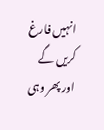انہيں فارغ کريں گے اور پھر وہی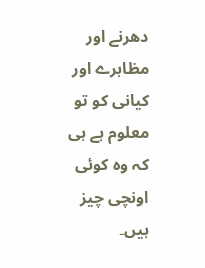دھرنے اور مظاہرے اور کيانی کو تو معلوم ہے ہی کہ وہ کوئی اونچی چيز ہیں۔